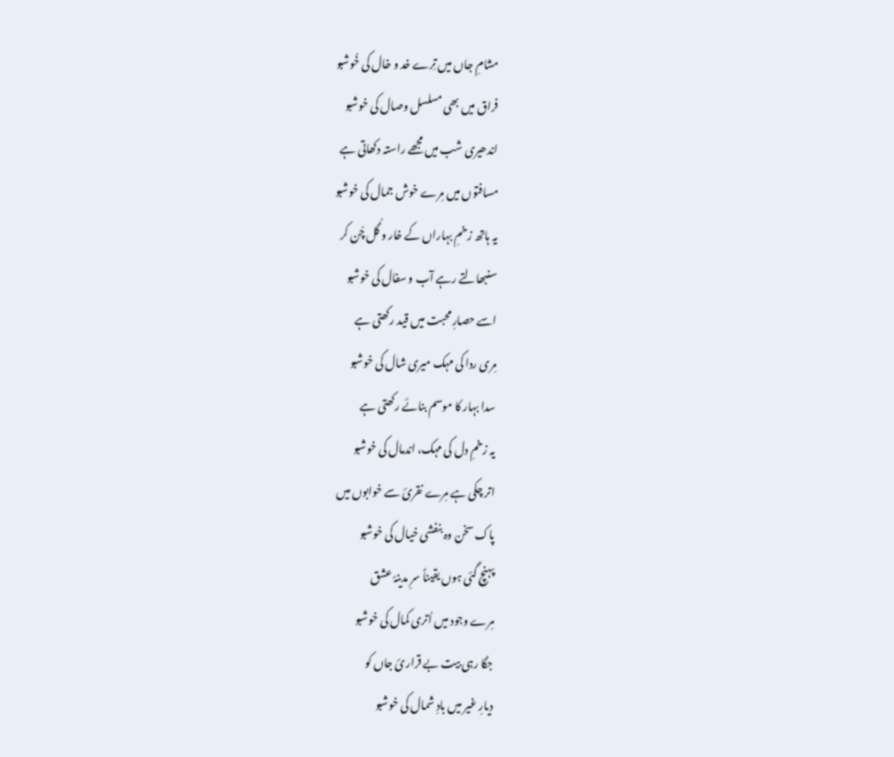مشامِ جاں میں تِرے خد و خال کی خُوشبو
فراق میں بھی مسلسل وصال کی خوشبو
اندھیری شب میں مجھے راستہ دکھاتی ہے
مسافتوں میں مِرے خوش جمال کی خوشبو
یہ ہاتھ زخمِ بہاراں کے خار و گُل چُن کر
سنبھالتے رہے آب و سفال کی خوشبو
اسے حصارِ محبت میں قید رکھتی ہے
مِری ردا کی مہک میری شال کی خوشبو
سدا بہار کا موسم بنائے رکھتی ہے
یہ زخمِ دل کی مہک، اندمال کی خوشبو
اتر چکی ہے مِرے نقرئ سے خوابوں میں
پاک سخن وہ بنفشی خیال کی خوشبو
پہنچ گئی ہوں یقیناً سرِ مدینۂ عشق
مِرے وجود میں اُتری کمال کی خوشبو
جگا رہی بیت بے قرارئ جاں کو
دیارِ غیر میں بادِ شمال کی خوشبو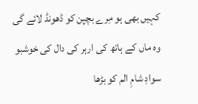کہیں بھی ہو مِرے بچپن کو ڈھونڈ لائے گی
وہ ماں کے ہاتھ کی ارہر کی دال کی خوشبو
سوادِ شامِ الم کو بڑھا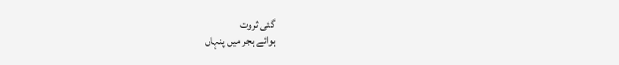گئی ثروت
ہوائے ہجر میں پنہاں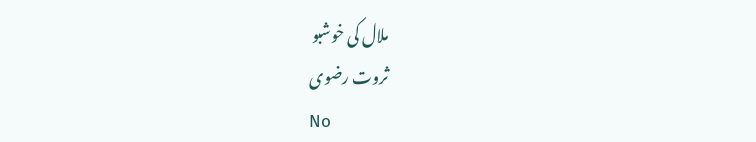ملال کی خوشبو
ثروت رضوی
No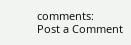comments:
Post a Comment